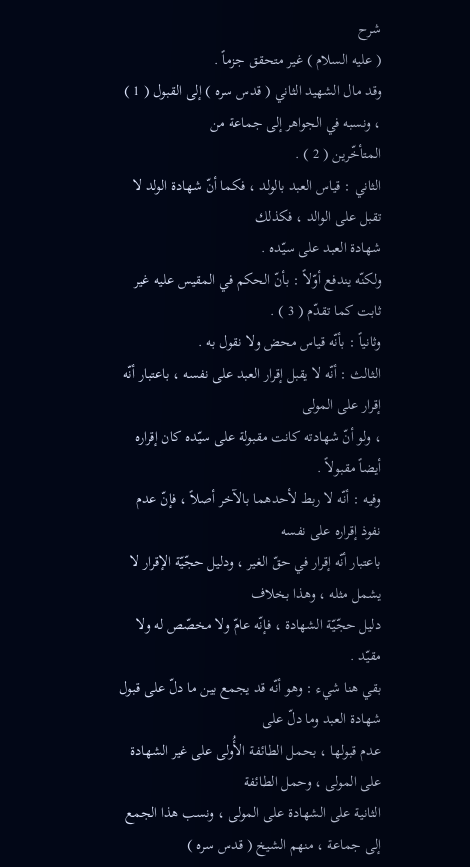شرح
( عليه السلام ) غير متحقق جزماً .
وقد مال الشهيد الثاني ( قدس سره ) إلى القبول ( 1 ) ، ونسبه في الجواهر إلى جماعة من
المتأخّرين ( 2 ) .
الثاني : قياس العبد بالولد ، فكما أنّ شهادة الولد لا تقبل على الوالد ، فكذلك
شهادة العبد على سيّده .
ولكنّه يندفع أوّلاً : بأنّ الحكم في المقيس عليه غير ثابت كما تقدّم ( 3 ) .
وثانياً : بأنّه قياس محض ولا نقول به .
الثالث : أنّه لا يقبل إقرار العبد على نفسه ، باعتبار أنّه إقرار على المولى
، ولو أنّ شهادته كانت مقبولة على سيّده كان إقراره أيضاً مقبولاً .
وفيه : أنّه لا ربط لأحدهما بالآخر أصلاً ، فإنّ عدم نفوذ إقراره على نفسه
باعتبار أنّه إقرار في حقّ الغير ، ودليل حجّيّة الإقرار لا يشمل مثله ، وهذا بخلاف
دليل حجّيّة الشهادة ، فإنّه عامّ ولا مخصّص له ولا مقيّد .
بقي هنا شيء : وهو أنّه قد يجمع بين ما دلّ على قبول شهادة العبد وما دلّ على
عدم قبولها ، بحمل الطائفة الأُولى على غير الشهادة على المولى ، وحمل الطائفة
الثانية على الشهادة على المولى ، ونسب هذا الجمع إلى جماعة ، منهم الشيخ ( قدس سره )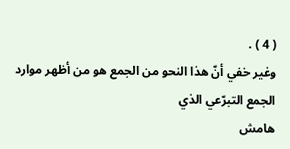( 4 ) .
وغير خفي أنّ هذا النحو من الجمع هو من أظهر موارد الجمع التبرّعي الذي
هامش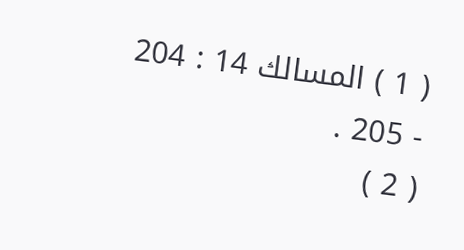( 1 ) المسالك 14 : 204 - 205 .
( 2 )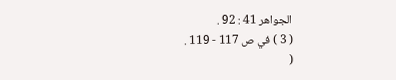الجواهر 41 : 92 .
( 3 ) في ص 117 - 119 .
(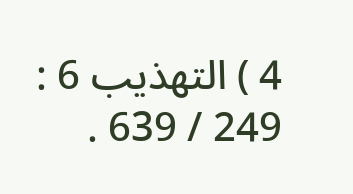4 ) التهذيب 6 : 249 / 639 .